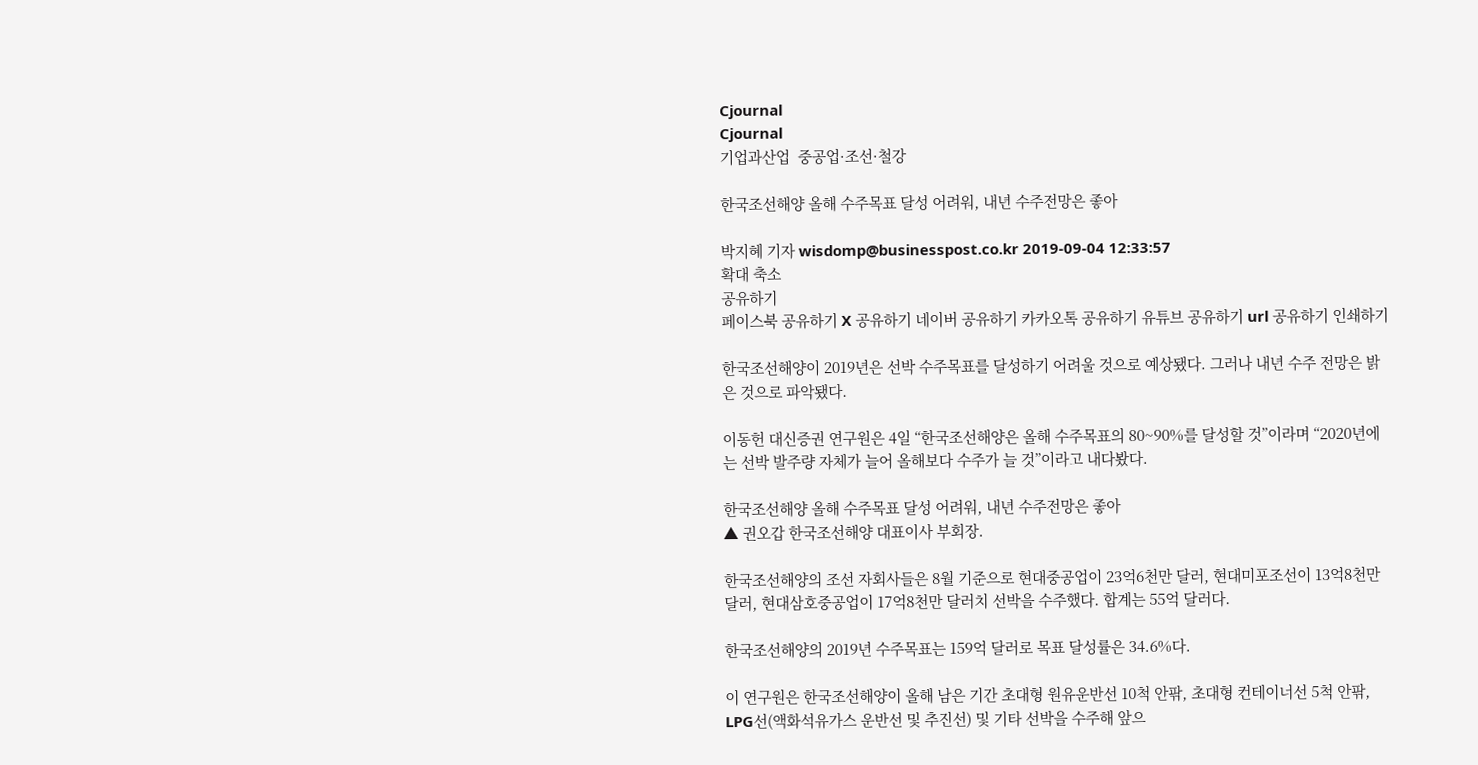Cjournal
Cjournal
기업과산업  중공업·조선·철강

한국조선해양 올해 수주목표 달성 어려워, 내년 수주전망은 좋아

박지혜 기자 wisdomp@businesspost.co.kr 2019-09-04 12:33:57
확대 축소
공유하기
페이스북 공유하기 X 공유하기 네이버 공유하기 카카오톡 공유하기 유튜브 공유하기 url 공유하기 인쇄하기

한국조선해양이 2019년은 선박 수주목표를 달성하기 어려울 것으로 예상됐다. 그러나 내년 수주 전망은 밝은 것으로 파악됐다.

이동헌 대신증권 연구원은 4일 “한국조선해양은 올해 수주목표의 80~90%를 달성할 것”이라며 “2020년에는 선박 발주량 자체가 늘어 올해보다 수주가 늘 것”이라고 내다봤다.

한국조선해양 올해 수주목표 달성 어려워, 내년 수주전망은 좋아
▲ 권오갑 한국조선해양 대표이사 부회장.

한국조선해양의 조선 자회사들은 8월 기준으로 현대중공업이 23억6천만 달러, 현대미포조선이 13억8천만 달러, 현대삼호중공업이 17억8천만 달러치 선박을 수주했다. 합계는 55억 달러다.

한국조선해양의 2019년 수주목표는 159억 달러로 목표 달성률은 34.6%다.

이 연구원은 한국조선해양이 올해 남은 기간 초대형 원유운반선 10척 안팎, 초대형 컨테이너선 5척 안팎, LPG선(액화석유가스 운반선 및 추진선) 및 기타 선박을 수주해 앞으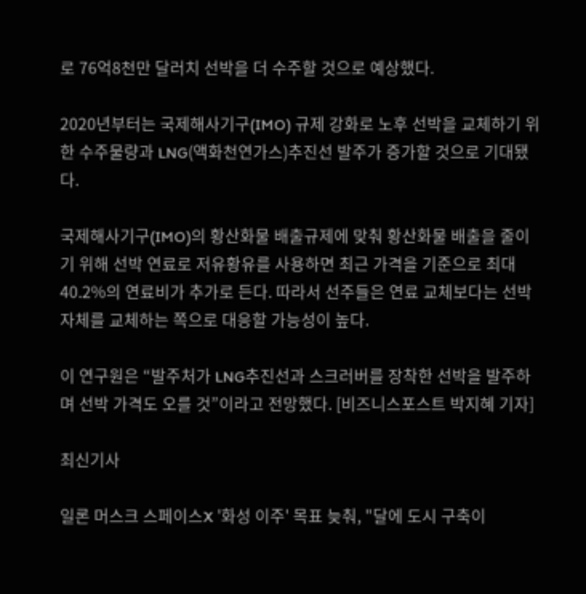로 76억8천만 달러치 선박을 더 수주할 것으로 예상했다.

2020년부터는 국제해사기구(IMO) 규제 강화로 노후 선박을 교체하기 위한 수주물량과 LNG(액화천연가스)추진선 발주가 증가할 것으로 기대됐다.

국제해사기구(IMO)의 황산화물 배출규제에 맞춰 황산화물 배출을 줄이기 위해 선박 연료로 저유황유를 사용하면 최근 가격을 기준으로 최대 40.2%의 연료비가 추가로 든다. 따라서 선주들은 연료 교체보다는 선박 자체를 교체하는 쪽으로 대응할 가능성이 높다.

이 연구원은 “발주처가 LNG추진선과 스크러버를 장착한 선박을 발주하며 선박 가격도 오를 것”이라고 전망했다. [비즈니스포스트 박지혜 기자]

최신기사

일론 머스크 스페이스X '화성 이주' 목표 늦춰, "달에 도시 구축이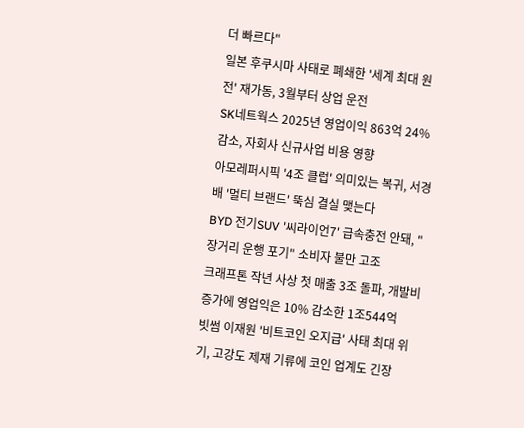더 빠르다"
일본 후쿠시마 사태로 폐쇄한 '세계 최대 원전' 재가동, 3월부터 상업 운전
SK네트웍스 2025년 영업이익 863억 24% 감소, 자회사 신규사업 비용 영향
아모레퍼시픽 '4조 클럽' 의미있는 복귀, 서경배 '멀티 브랜드' 뚝심 결실 맺는다
BYD 전기SUV '씨라이언7' 급속충전 안돼, "장거리 운행 포기" 소비자 불만 고조
크래프톤 작년 사상 첫 매출 3조 돌파, 개발비 증가에 영업익은 10% 감소한 1조544억
빗썸 이재원 '비트코인 오지급' 사태 최대 위기, 고강도 제재 기류에 코인 업계도 긴장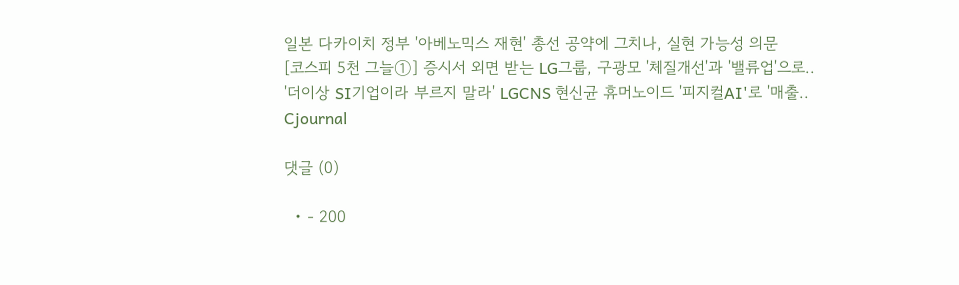일본 다카이치 정부 '아베노믹스 재현' 총선 공약에 그치나, 실현 가능성 의문
[코스피 5천 그늘①] 증시서 외면 받는 LG그룹, 구광모 '체질개선'과 '밸류업'으로..
'더이상 SI기업이라 부르지 말라' LGCNS 현신균 휴머노이드 '피지컬AI'로 '매출..
Cjournal

댓글 (0)

  • - 200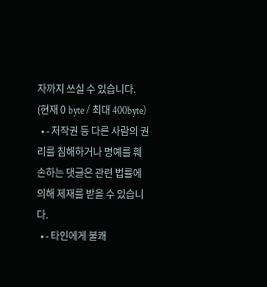자까지 쓰실 수 있습니다. (현재 0 byte / 최대 400byte)
  • - 저작권 등 다른 사람의 권리를 침해하거나 명예를 훼손하는 댓글은 관련 법률에 의해 제재를 받을 수 있습니다.
  • - 타인에게 불쾌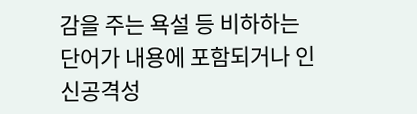감을 주는 욕설 등 비하하는 단어가 내용에 포함되거나 인신공격성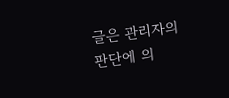글은 관리자의 판단에 의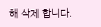해 삭제 합니다.